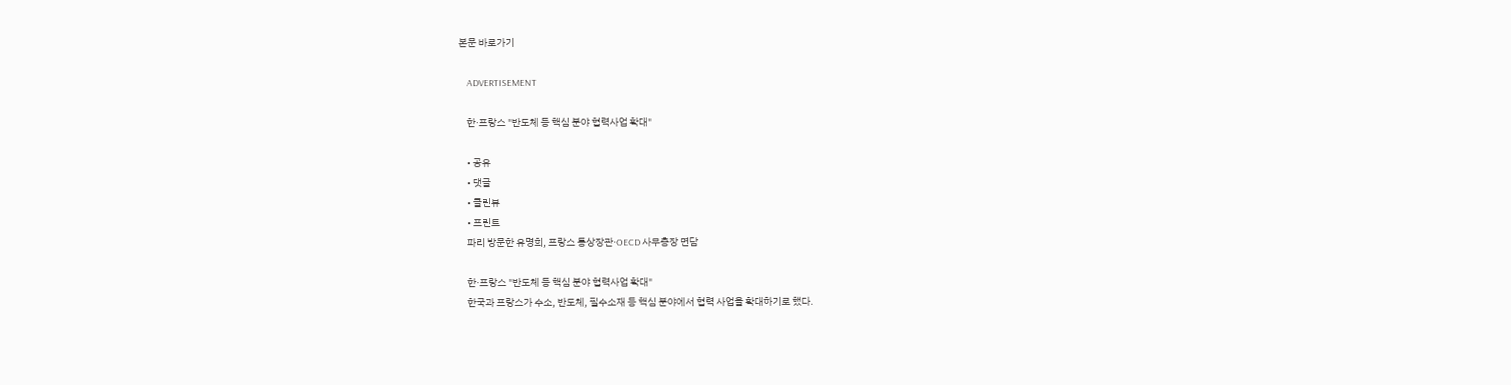본문 바로가기

    ADVERTISEMENT

    한·프랑스 "반도체 등 핵심 분야 협력사업 확대"

    • 공유
    • 댓글
    • 클린뷰
    • 프린트
    파리 방문한 유명희, 프랑스 통상장관·OECD 사무총장 면담

    한·프랑스 "반도체 등 핵심 분야 협력사업 확대"
    한국과 프랑스가 수소, 반도체, 필수소재 등 핵심 분야에서 협력 사업을 확대하기로 했다.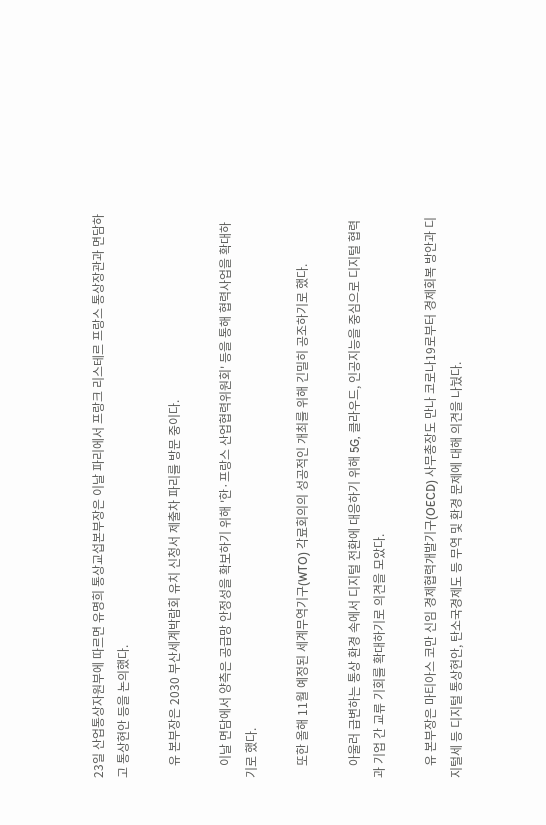23일 산업통상자원부에 따르면 유명희 통상교섭본부장은 이날 파리에서 프랑크 리스테르 프랑스 통상장관과 면담하고 통상현안 등을 논의했다.

    유 본부장은 2030 부산세계박람회 유치 신청서 제출차 파리를 방문 중이다.

    이날 면담에서 양측은 공급망 안정성을 확보하기 위해 '한·프랑스 산업협력위원회' 등을 통해 협력사업을 확대하기로 했다.

    또한 올해 11월 예정된 세계무역기구(WTO) 각료회의의 성공적인 개최를 위해 긴밀히 공조하기로 했다.

    아울러 급변하는 통상 환경 속에서 디지털 전환에 대응하기 위해 5G, 클라우드, 인공지능을 중심으로 디지털 협력과 기업 간 교류 기회를 확대하기로 의견을 모았다.

    유 본부장은 마티아스 코만 신임 경제협력개발기구(OECD) 사무총장도 만나 코로나19로부터 경제회복 방안과 디지털세 등 디지털 통상현안, 탄소국경제도 등 무역 및 환경 문제에 대해 의견을 나눴다.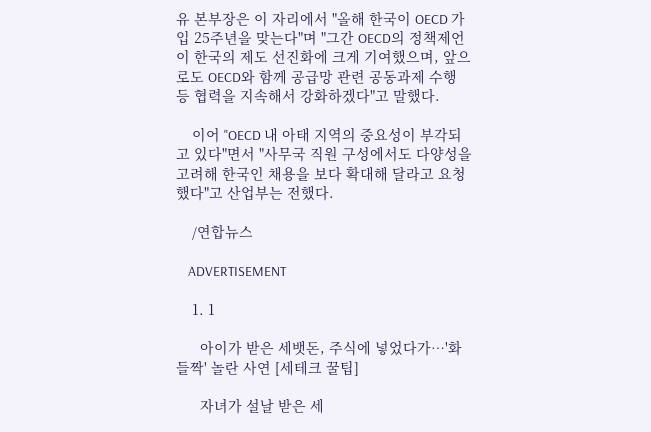유 본부장은 이 자리에서 "올해 한국이 OECD 가입 25주년을 맞는다"며 "그간 OECD의 정책제언이 한국의 제도 선진화에 크게 기여했으며, 앞으로도 OECD와 함께 공급망 관련 공동과제 수행 등 협력을 지속해서 강화하겠다"고 말했다.

    이어 "OECD 내 아태 지역의 중요성이 부각되고 있다"면서 "사무국 직원 구성에서도 다양성을 고려해 한국인 채용을 보다 확대해 달라고 요청했다"고 산업부는 전했다.

    /연합뉴스

    ADVERTISEMENT

    1. 1

      아이가 받은 세뱃돈, 주식에 넣었다가…'화들짝' 놀란 사연 [세테크 꿀팁]

      자녀가 설날 받은 세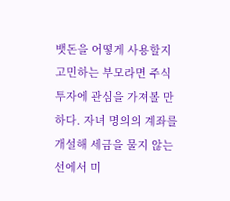뱃돈을 어떻게 사용할지 고민하는 부모라면 주식 투자에 관심을 가져볼 만하다. 자녀 명의의 계좌를 개설해 세금을 물지 않는 선에서 미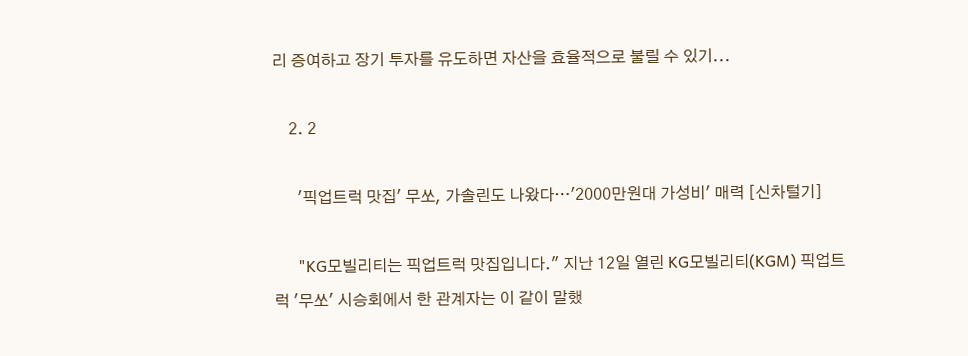리 증여하고 장기 투자를 유도하면 자산을 효율적으로 불릴 수 있기...

    2. 2

      '픽업트럭 맛집' 무쏘, 가솔린도 나왔다…'2000만원대 가성비' 매력 [신차털기]

      "KG모빌리티는 픽업트럭 맛집입니다." 지난 12일 열린 KG모빌리티(KGM) 픽업트럭 '무쏘' 시승회에서 한 관계자는 이 같이 말했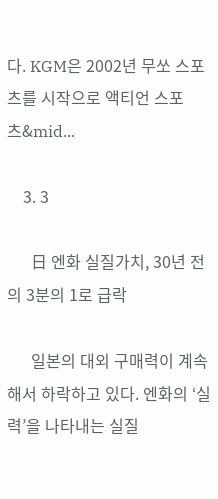다. KGM은 2002년 무쏘 스포츠를 시작으로 액티언 스포츠&mid...

    3. 3

      日 엔화 실질가치, 30년 전의 3분의 1로 급락

      일본의 대외 구매력이 계속해서 하락하고 있다. 엔화의 ‘실력’을 나타내는 실질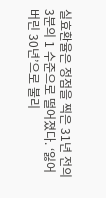실효환율은 정점을 찍은 31년 전의 3분의 1 수준으로 떨어졌다. ‘잃어버린 30년’으로 불리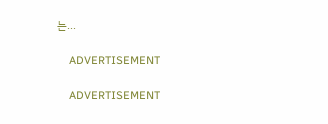는...

    ADVERTISEMENT

    ADVERTISEMENT